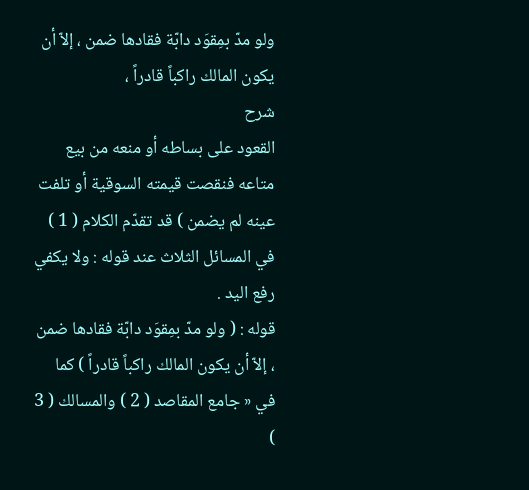ولو مدّ بمِقوَد دابّة فقادها ضمن ، إلاّ أن يكون المالك راكباً قادراً ،
شرح
القعود على بساطه أو منعه من بيع متاعه فنقصت قيمته السوقية أو تلفت عينه لم يضمن ) قد تقدّم الكلام ( 1 ) في المسائل الثلاث عند قوله : ولا يكفي رفع اليد .
قوله : ( ولو مدّ بمِقوَد دابّة فقادها ضمن ، إلاّ أن يكون المالك راكباً قادراً ) كما في « جامع المقاصد ( 2 ) والمسالك ( 3 )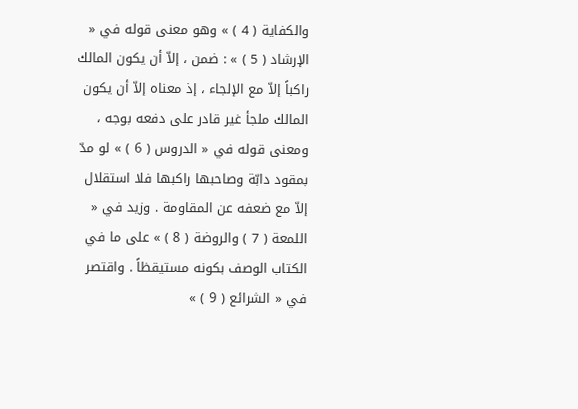والكفاية ( 4 ) » وهو معنى قوله في « الإرشاد ( 5 ) » : ضمن ، إلاّ أن يكون المالك راكباً إلاّ مع الإلجاء ، إذ معناه إلاّ أن يكون المالك ملجأ غير قادر على دفعه بوجه ، ومعنى قوله في « الدروس ( 6 ) » لو مدّ بمقود دابّة وصاحبها راكبها فلا استقلال إلاّ مع ضعفه عن المقاومة . وزيد في « اللمعة ( 7 ) والروضة ( 8 ) » على ما في الكتاب الوصف بكونه مستيقظاً . واقتصر في « الشرائع ( 9 ) »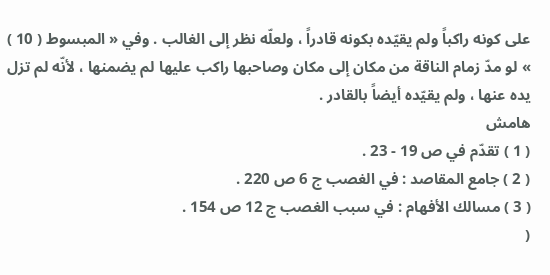على كونه راكباً ولم يقيّده بكونه قادراً ، ولعلّه نظر إلى الغالب . وفي « المبسوط ( 10 ) » لو مدّ زمام الناقة من مكان إلى مكان وصاحبها راكب عليها لم يضمنها ، لأنّه لم تزل يده عنها ، ولم يقيّده أيضاً بالقادر .
هامش
( 1 ) تقدّم في ص 19 - 23 .
( 2 ) جامع المقاصد : في الغصب ج 6 ص 220 .
( 3 ) مسالك الأفهام : في سبب الغصب ج 12 ص 154 .
(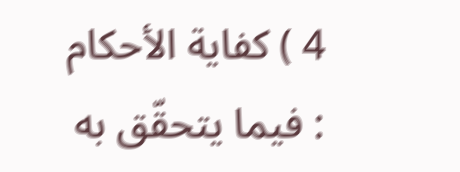4 ) كفاية الأحكام : فيما يتحقّق به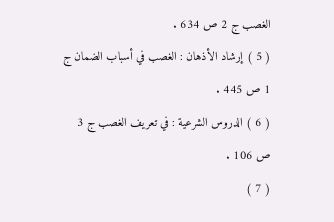الغصب ج 2 ص 634 .
( 5 ) إرشاد الأذهان : الغصب في أسباب الضمان ج 1 ص 445 .
( 6 ) الدروس الشرعية : في تعريف الغصب ج 3 ص 106 .
( 7 )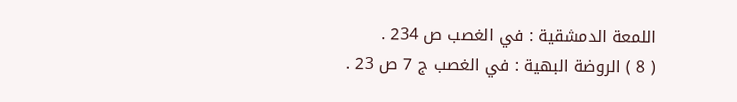اللمعة الدمشقية : في الغصب ص 234 .
( 8 ) الروضة البهية : في الغصب ج 7 ص 23 .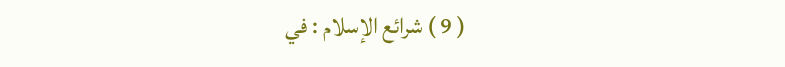( 9 ) شرائع الإسلام : في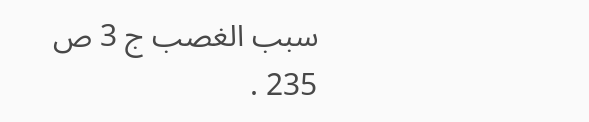سبب الغصب ج 3 ص 235 .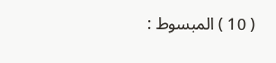( 10 ) المبسوط :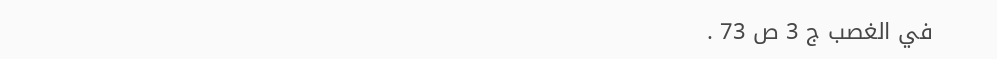في الغصب ج 3 ص 73 .